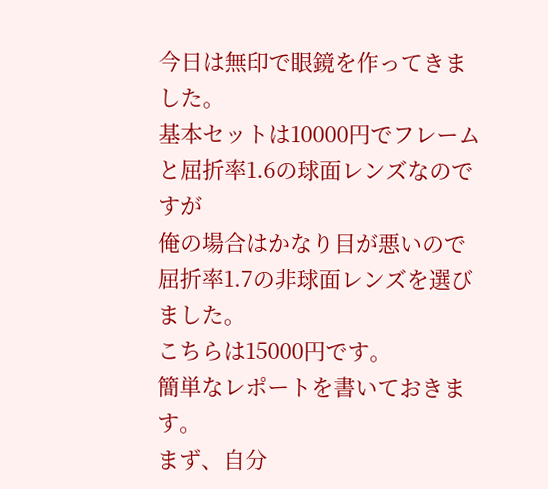今日は無印で眼鏡を作ってきました。
基本セットは10000円でフレームと屈折率1.6の球面レンズなのですが
俺の場合はかなり目が悪いので屈折率1.7の非球面レンズを選びました。
こちらは15000円です。
簡単なレポートを書いておきます。
まず、自分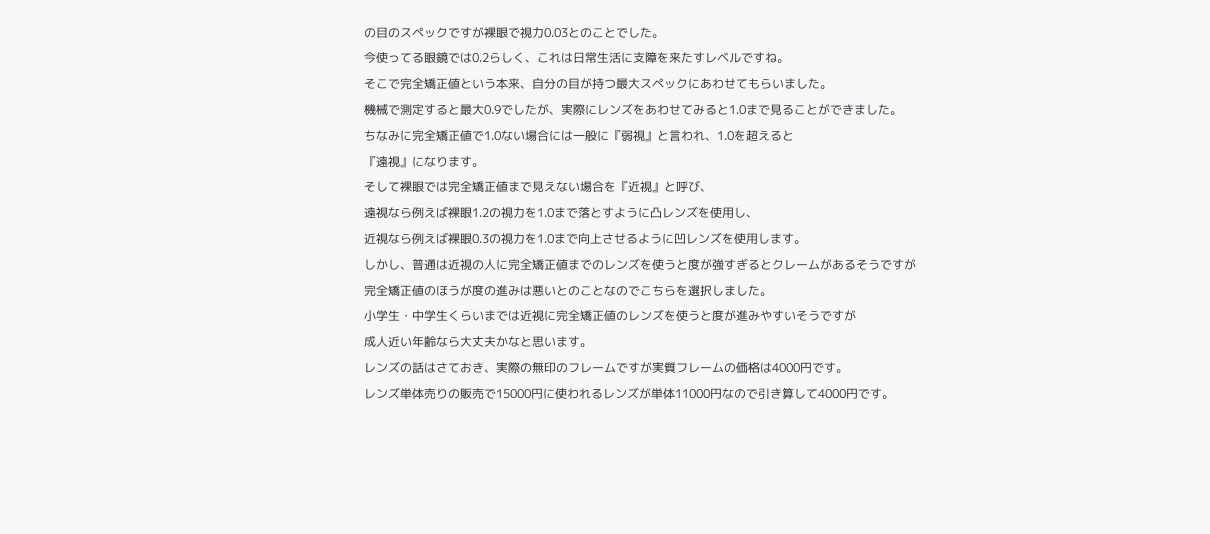の目のスペックですが裸眼で視力0.03とのことでした。
今使ってる眼鏡では0.2らしく、これは日常生活に支障を来たすレベルですね。
そこで完全矯正値という本来、自分の目が持つ最大スペックにあわせてもらいました。
機械で測定すると最大0.9でしたが、実際にレンズをあわせてみると1.0まで見ることができました。
ちなみに完全矯正値で1.0ない場合には一般に『弱視』と言われ、1.0を超えると
『遠視』になります。
そして裸眼では完全矯正値まで見えない場合を『近視』と呼び、
遠視なら例えば裸眼1.2の視力を1.0まで落とすように凸レンズを使用し、
近視なら例えば裸眼0.3の視力を1.0まで向上させるように凹レンズを使用します。
しかし、普通は近視の人に完全矯正値までのレンズを使うと度が強すぎるとクレームがあるそうですが
完全矯正値のほうが度の進みは悪いとのことなのでこちらを選択しました。
小学生・中学生くらいまでは近視に完全矯正値のレンズを使うと度が進みやすいそうですが
成人近い年齢なら大丈夫かなと思います。
レンズの話はさておき、実際の無印のフレームですが実質フレームの価格は4000円です。
レンズ単体売りの販売で15000円に使われるレンズが単体11000円なので引き算して4000円です。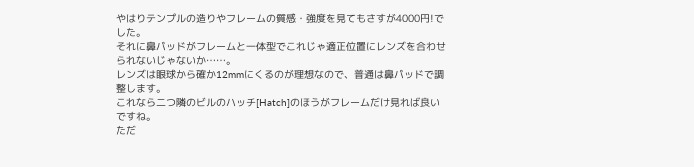やはりテンプルの造りやフレームの質感・強度を見てもさすが4000円!でした。
それに鼻パッドがフレームと一体型でこれじゃ適正位置にレンズを合わせられないじゃないか……。
レンズは眼球から確か12mmにくるのが理想なので、普通は鼻パッドで調整します。
これなら二つ隣のビルのハッチ[Hatch]のほうがフレームだけ見れば良いですね。
ただ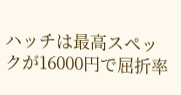ハッチは最高スペックが16000円で屈折率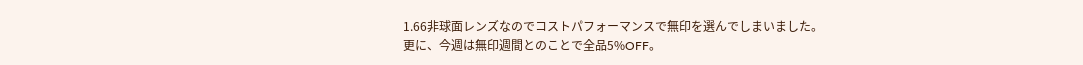1.66非球面レンズなのでコストパフォーマンスで無印を選んでしまいました。
更に、今週は無印週間とのことで全品5%OFF。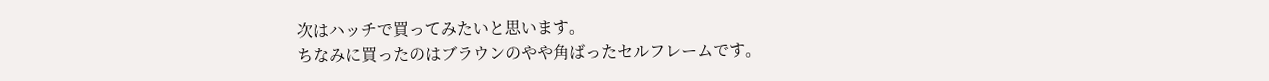次はハッチで買ってみたいと思います。
ちなみに買ったのはブラウンのやや角ばったセルフレームです。